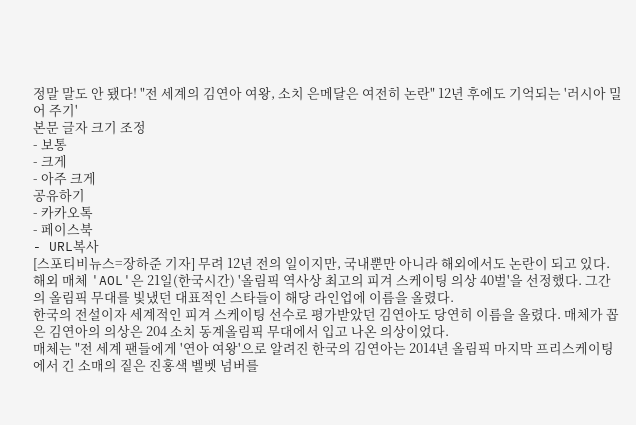정말 말도 안 됐다! "전 세계의 김연아 여왕, 소치 은메달은 여전히 논란" 12년 후에도 기억되는 '러시아 밀어 주기'
본문 글자 크기 조정
- 보통
- 크게
- 아주 크게
공유하기
- 카카오톡
- 페이스북
- URL복사
[스포티비뉴스=장하준 기자] 무려 12년 전의 일이지만, 국내뿐만 아니라 해외에서도 논란이 되고 있다.
해외 매체 'AOL'은 21일(한국시간) '올림픽 역사상 최고의 피겨 스케이팅 의상 40벌'을 선정했다. 그간의 올림픽 무대를 빛냈던 대표적인 스타들이 해당 라인업에 이름을 올렸다.
한국의 전설이자 세계적인 피겨 스케이팅 선수로 평가받았던 김연아도 당연히 이름을 올렸다. 매체가 꼽은 김연아의 의상은 204 소치 동계올림픽 무대에서 입고 나온 의상이었다.
매체는 "전 세계 팬들에게 '연아 여왕'으로 알려진 한국의 김연아는 2014년 올림픽 마지막 프리스케이팅에서 긴 소매의 짙은 진홍색 벨벳 넘버를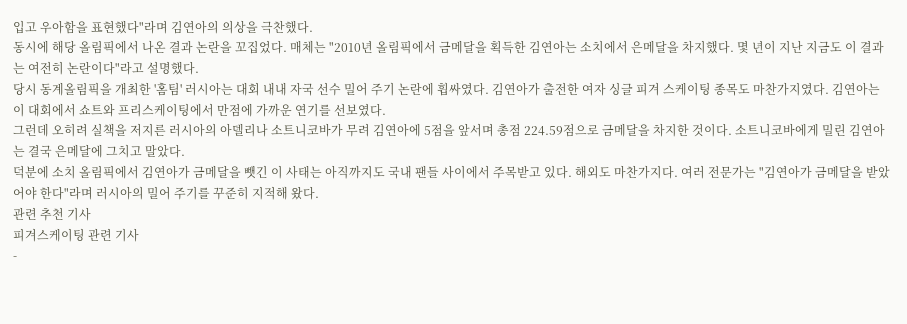입고 우아함을 표현했다"라며 김연아의 의상을 극찬했다.
동시에 해당 올림픽에서 나온 결과 논란을 꼬집었다. 매체는 "2010년 올림픽에서 금메달을 획득한 김연아는 소치에서 은메달을 차지했다. 몇 년이 지난 지금도 이 결과는 여전히 논란이다"라고 설명했다.
당시 동계올림픽을 개최한 '홈팀' 러시아는 대회 내내 자국 선수 밀어 주기 논란에 휩싸였다. 김연아가 출전한 여자 싱글 피겨 스케이팅 종목도 마찬가지였다. 김연아는 이 대회에서 쇼트와 프리스케이팅에서 만점에 가까운 연기를 선보였다.
그런데 오히려 실책을 저지른 러시아의 아델리나 소트니코바가 무려 김연아에 5점을 앞서며 총점 224.59점으로 금메달을 차지한 것이다. 소트니코바에게 밀린 김연아는 결국 은메달에 그치고 말았다.
덕분에 소치 올림픽에서 김연아가 금메달을 뺏긴 이 사태는 아직까지도 국내 팬들 사이에서 주목받고 있다. 해외도 마찬가지다. 여러 전문가는 "김연아가 금메달을 받았어야 한다"라며 러시아의 밀어 주기를 꾸준히 지적해 왔다.
관련 추천 기사
피겨스케이팅 관련 기사
-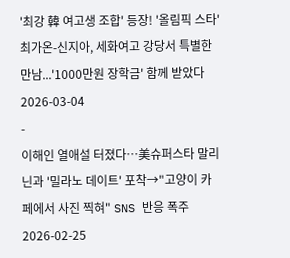'최강 韓 여고생 조합' 등장! '올림픽 스타' 최가온-신지아, 세화여고 강당서 특별한 만남...'1000만원 장학금' 함께 받았다
2026-03-04
-
이해인 열애설 터졌다…美슈퍼스타 말리닌과 '밀라노 데이트' 포착→"고양이 카페에서 사진 찍혀" SNS 반응 폭주
2026-02-25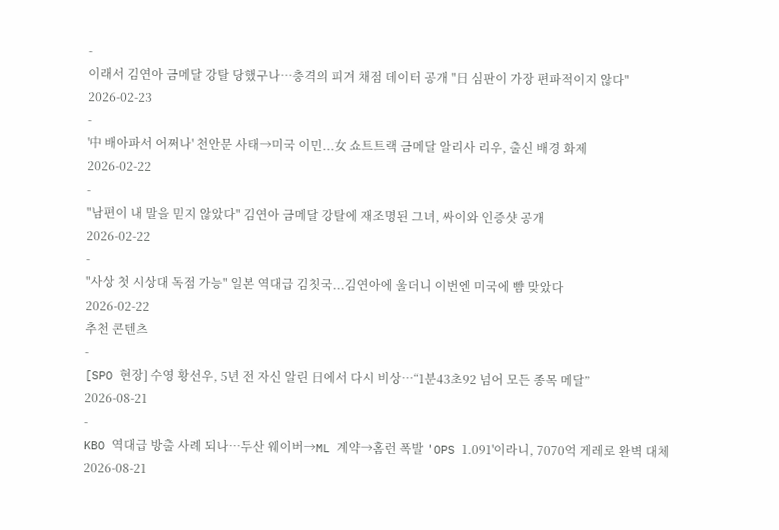-
이래서 김연아 금메달 강탈 당했구나…충격의 피겨 채점 데이터 공개 "日 심판이 가장 편파적이지 않다"
2026-02-23
-
'中 배아파서 어쩌나' 천안문 사태→미국 이민...女 쇼트트랙 금메달 알리사 리우, 출신 배경 화제
2026-02-22
-
"남편이 내 말을 믿지 않았다" 김연아 금메달 강탈에 재조명된 그녀, 싸이와 인증샷 공개
2026-02-22
-
"사상 첫 시상대 독점 가능" 일본 역대급 김칫국...김연아에 울더니 이번엔 미국에 뺨 맞았다
2026-02-22
추천 콘텐츠
-
[SPO 현장] 수영 황선우, 5년 전 자신 알린 日에서 다시 비상…“1분43초92 넘어 모든 종목 메달”
2026-08-21
-
KBO 역대급 방출 사례 되나…두산 웨이버→ML 계약→홈런 폭발 'OPS 1.091'이라니, 7070억 게레로 완벽 대체
2026-08-21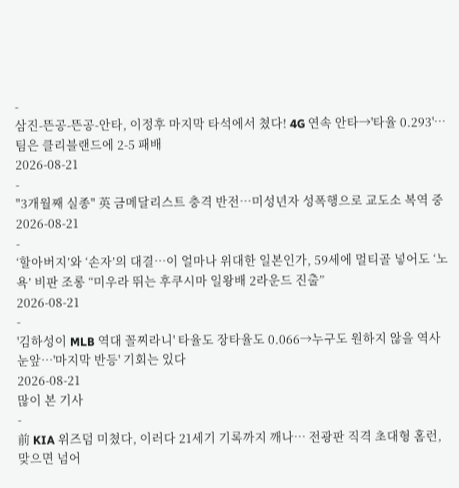-
삼진-뜬공-뜬공-안타, 이정후 마지막 타석에서 쳤다! 4G 연속 안타→'타율 0.293'…팀은 클리블랜드에 2-5 패배
2026-08-21
-
"3개월째 실종" 英 금메달리스트 충격 반전…미성년자 성폭행으로 교도소 복역 중
2026-08-21
-
‘할아버지’와 ‘손자’의 대결…이 얼마나 위대한 일본인가, 59세에 멀티골 넣어도 ‘노욕’ 비판 조롱 “미우라 뛰는 후쿠시마 일왕배 2라운드 진출”
2026-08-21
-
'김하성이 MLB 역대 꼴찌라니' 타율도 장타율도 0.066→누구도 원하지 않을 역사 눈앞…'마지막 반등' 기회는 있다
2026-08-21
많이 본 기사
-
前 KIA 위즈덤 미쳤다, 이러다 21세기 기록까지 깨나… 전광판 직격 초대형 홈런, 맞으면 넘어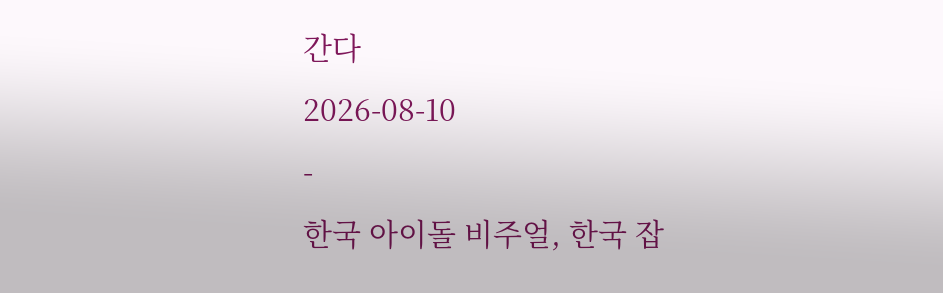간다
2026-08-10
-
한국 아이돌 비주얼, 한국 잡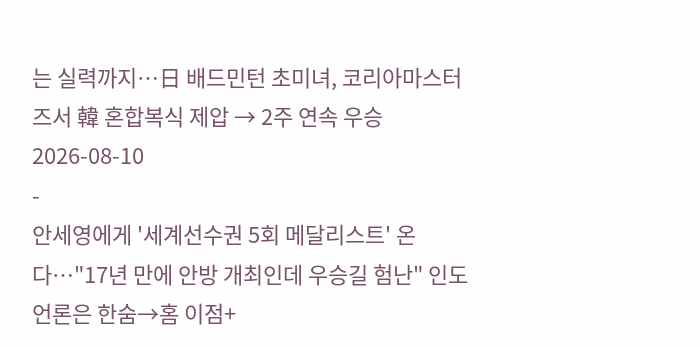는 실력까지…日 배드민턴 초미녀, 코리아마스터즈서 韓 혼합복식 제압 → 2주 연속 우승
2026-08-10
-
안세영에게 '세계선수권 5회 메달리스트' 온다…"17년 만에 안방 개최인데 우승길 험난" 인도 언론은 한숨→홈 이점+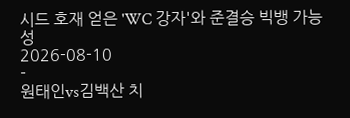시드 호재 얻은 'WC 강자'와 준결승 빅뱅 가능성
2026-08-10
-
원태인vs김백산 치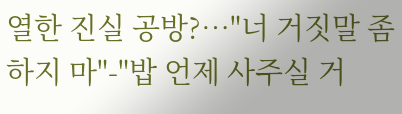열한 진실 공방?…"너 거짓말 좀 하지 마"-"밥 언제 사주실 거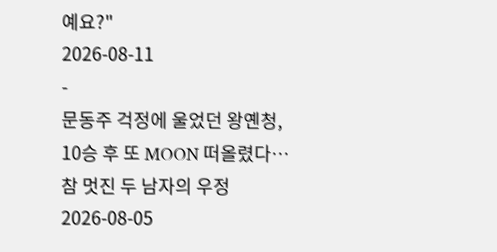예요?"
2026-08-11
-
문동주 걱정에 울었던 왕옌청, 10승 후 또 MOON 떠올렸다…참 멋진 두 남자의 우정
2026-08-05